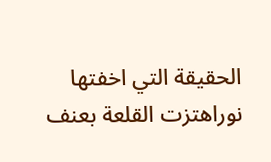الحقيقة التي اخفتها نوراهتزت القلعة بعنف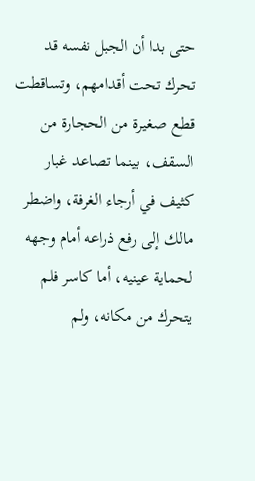حتى بدا أن الجبل نفسه قد تحرك تحت أقدامهم، وتساقطت قطع صغيرة من الحجارة من السقف، بينما تصاعد غبار كثيف في أرجاء الغرفة، واضطر مالك إلى رفع ذراعه أمام وجهه لحماية عينيه، أما كاسر فلم يتحرك من مكانه، ولم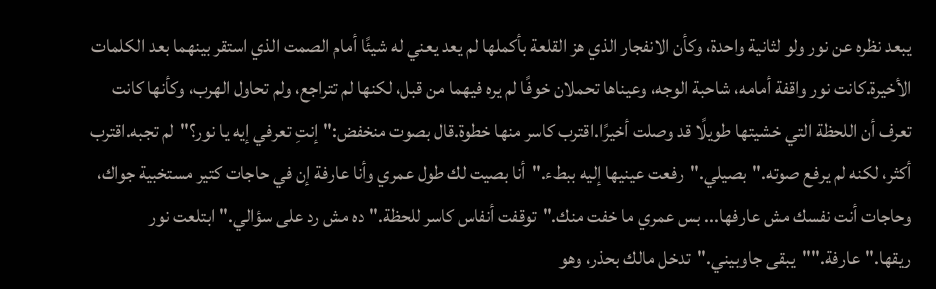يبعد نظره عن نور ولو لثانية واحدة، وكأن الانفجار الذي هز القلعة بأكملها لم يعد يعني له شيئًا أمام الصمت الذي استقر بينهما بعد الكلمات الأخيرة.كانت نور واقفة أمامه، شاحبة الوجه، وعيناها تحملان خوفًا لم يره فيهما من قبل، لكنها لم تتراجع، ولم تحاول الهرب، وكأنها كانت تعرف أن اللحظة التي خشيتها طويلًا قد وصلت أخيرًا.اقترب كاسر منها خطوة.قال بصوت منخفض:"إنتِ تعرفي إيه يا نور؟"لم تجبه.اقترب أكثر، لكنه لم يرفع صوته."بصيلي."رفعت عينيها إليه ببطء."أنا بصيت لك طول عمري وأنا عارفة إن في حاجات كتير مستخبية جواك، وحاجات أنت نفسك مش عارفها... بس عمري ما خفت منك."توقفت أنفاس كاسر للحظة."ده مش رد على سؤالي."ابتلعت نور ريقها."عارفة.""يبقى جاوبيني."تدخل مالك بحذر، وهو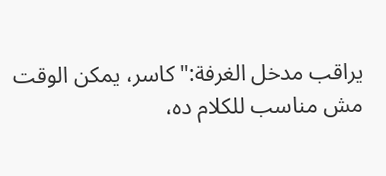يراقب مدخل الغرفة:"كاسر، يمكن الوقت مش مناسب للكلام ده،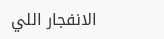الانفجار اللي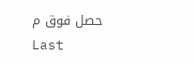حصل فوق م
Last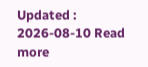Updated : 2026-08-10 Read more